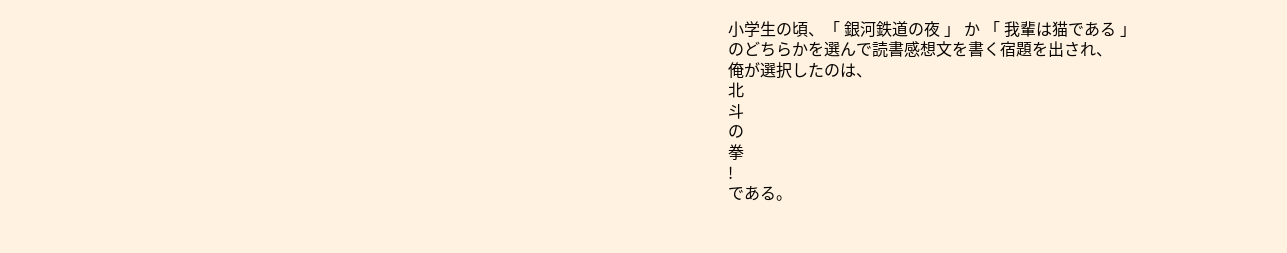小学生の頃、「 銀河鉄道の夜 」 か 「 我輩は猫である 」
のどちらかを選んで読書感想文を書く宿題を出され、
俺が選択したのは、
北
斗
の
拳
!
である。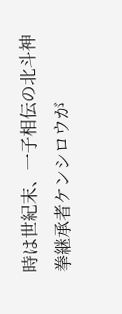時は世紀末、一子相伝の北斗神拳継承者ケンシロウが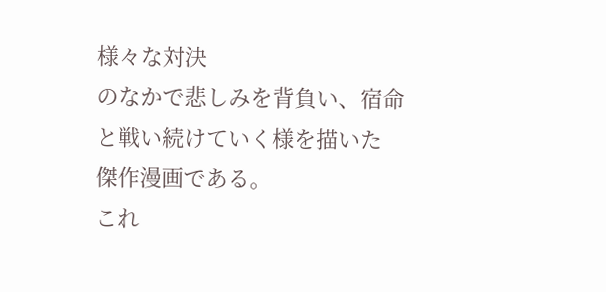様々な対決
のなかで悲しみを背負い、宿命と戦い続けていく様を描いた
傑作漫画である。
これ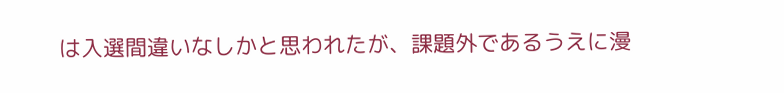は入選間違いなしかと思われたが、課題外であるうえに漫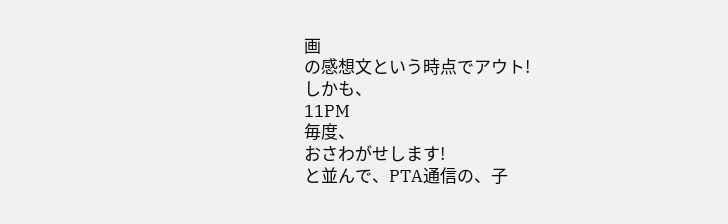画
の感想文という時点でアウト!
しかも、
11PM
毎度、
おさわがせします!
と並んで、PTA通信の、子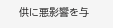供に悪影響を与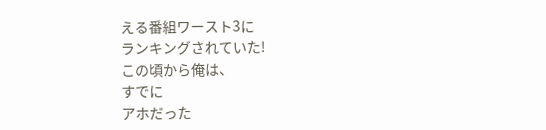える番組ワースト3に
ランキングされていた!
この頃から俺は、
すでに
アホだった